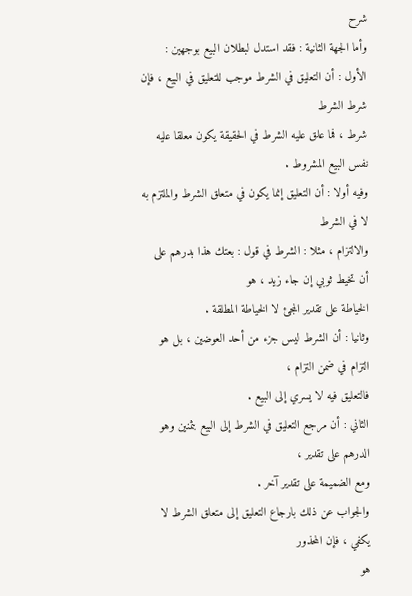شرح
وأما الجهة الثانية : فقد استدل لبطلان البيع بوجهين :
الأول : أن التعليق في الشرط موجب للتعليق في البيع ، فإن شرط الشرط
شرط ، فما علق عليه الشرط في الحقيقة يكون معلقا عليه نفس البيع المشروط .
وفيه أولا : أن التعليق إنما يكون في متعلق الشرط والملتزم به لا في الشرط
والالتزام ، مثلا : الشرط في قول : بعتك هذا بدرهم على أن تخيط ثوبي إن جاء زيد ، هو
الخياطة على تقدير المجئ لا الخياطة المطلقة .
وثانيا : أن الشرط ليس جزء من أحد العوضين ، بل هو التزام في ضمن التزام ،
فالتعليق فيه لا يسري إلى البيع .
الثاني : أن مرجع التعليق في الشرط إلى البيع بثمنين وهو الدرهم على تقدير ،
ومع الضميمة على تقدير آخر .
والجواب عن ذلك بارجاع التعليق إلى متعلق الشرط لا يكفي ، فإن المحذور
هو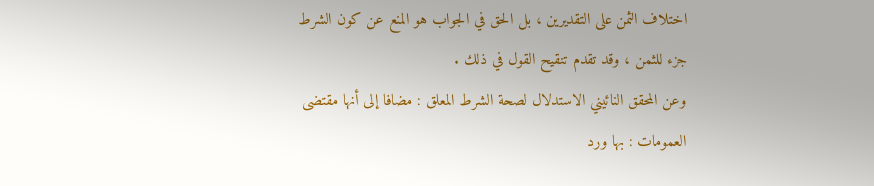اختلاف الثمن على التقديرين ، بل الحق في الجواب هو المنع عن كون الشرط
جزء للثمن ، وقد تقدم تنقيح القول في ذلك .
وعن المحقق النائيني الاستدلال لصحة الشرط المعلق : مضافا إلى أنها مقتضى
العمومات : بها ورد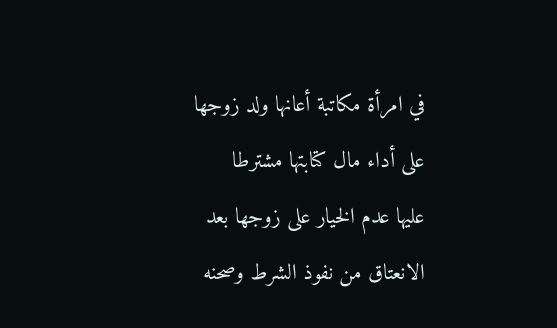في امرأة مكاتبة أعانها ولد زوجها على أداء مال كتابتها مشترطا
عليها عدم الخيار على زوجها بعد الانعتاق من نفوذ الشرط وصحنه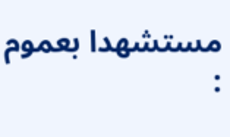مستشهدا بعموم :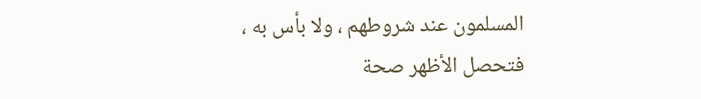المسلمون عند شروطهم ، ولا بأس به ، فتحصل الأظهر صحة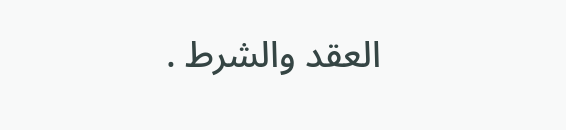العقد والشرط .